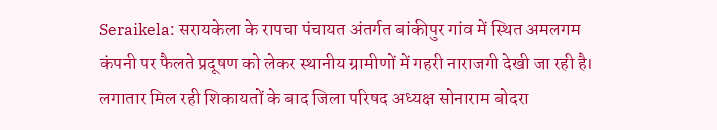Seraikela: सरायकेला के रापचा पंचायत अंतर्गत बांकीपुर गांव में स्थित अमलगम कंपनी पर फैलते प्रदूषण को लेकर स्थानीय ग्रामीणों में गहरी नाराजगी देखी जा रही है। लगातार मिल रही शिकायतों के बाद जिला परिषद अध्यक्ष सोनाराम बोदरा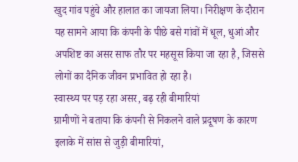खुद गांव पहुंचे और हालात का जायजा लिया। निरीक्षण के दौरान यह सामने आया कि कंपनी के पीछे बसे गांवों में धूल, धुआं और अपशिष्ट का असर साफ तौर पर महसूस किया जा रहा है, जिससे लोगों का दैनिक जीवन प्रभावित हो रहा है।
स्वास्थ्य पर पड़ रहा असर, बढ़ रही बीमारियां
ग्रामीणों ने बताया कि कंपनी से निकलने वाले प्रदूषण के कारण इलाके में सांस से जुड़ी बीमारियां,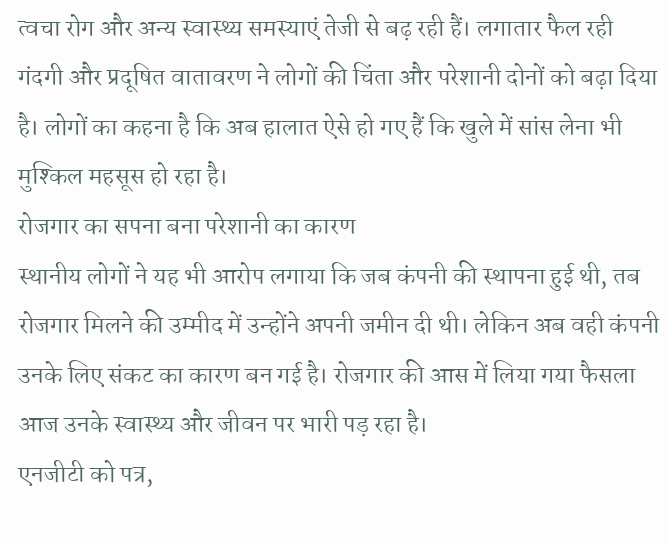त्वचा रोग और अन्य स्वास्थ्य समस्याएं तेजी से बढ़ रही हैं। लगातार फैल रही गंदगी और प्रदूषित वातावरण ने लोगों की चिंता और परेशानी दोनों को बढ़ा दिया है। लोगों का कहना है कि अब हालात ऐसे हो गए हैं कि खुले में सांस लेना भी मुश्किल महसूस हो रहा है।
रोजगार का सपना बना परेशानी का कारण
स्थानीय लोगों ने यह भी आरोप लगाया कि जब कंपनी की स्थापना हुई थी, तब रोजगार मिलने की उम्मीद में उन्होंने अपनी जमीन दी थी। लेकिन अब वही कंपनी उनके लिए संकट का कारण बन गई है। रोजगार की आस में लिया गया फैसला आज उनके स्वास्थ्य और जीवन पर भारी पड़ रहा है।
एनजीटी को पत्र,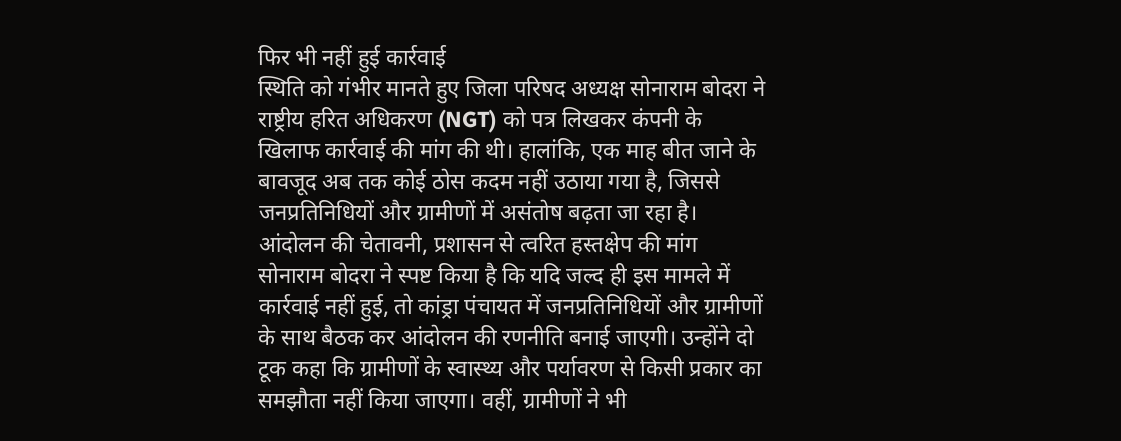फिर भी नहीं हुई कार्रवाई
स्थिति को गंभीर मानते हुए जिला परिषद अध्यक्ष सोनाराम बोदरा ने राष्ट्रीय हरित अधिकरण (NGT) को पत्र लिखकर कंपनी के खिलाफ कार्रवाई की मांग की थी। हालांकि, एक माह बीत जाने के बावजूद अब तक कोई ठोस कदम नहीं उठाया गया है, जिससे जनप्रतिनिधियों और ग्रामीणों में असंतोष बढ़ता जा रहा है।
आंदोलन की चेतावनी, प्रशासन से त्वरित हस्तक्षेप की मांग
सोनाराम बोदरा ने स्पष्ट किया है कि यदि जल्द ही इस मामले में कार्रवाई नहीं हुई, तो कांड्रा पंचायत में जनप्रतिनिधियों और ग्रामीणों के साथ बैठक कर आंदोलन की रणनीति बनाई जाएगी। उन्होंने दो टूक कहा कि ग्रामीणों के स्वास्थ्य और पर्यावरण से किसी प्रकार का समझौता नहीं किया जाएगा। वहीं, ग्रामीणों ने भी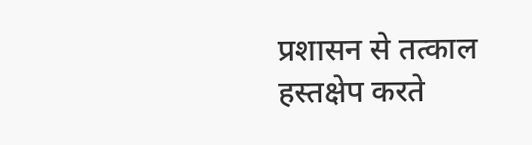प्रशासन से तत्काल हस्तक्षेप करते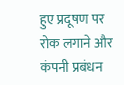हुए प्रदूषण पर रोक लगाने और कंपनी प्रबंधन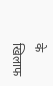के खिलाफ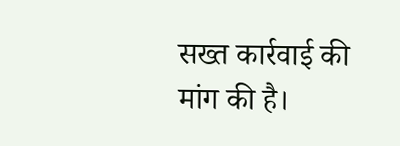सख्त कार्रवाई की मांग की है।